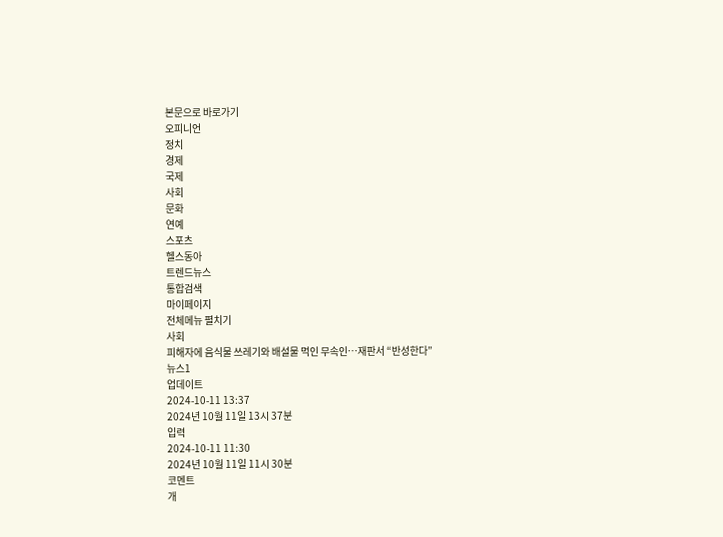본문으로 바로가기
오피니언
정치
경제
국제
사회
문화
연예
스포츠
헬스동아
트렌드뉴스
통합검색
마이페이지
전체메뉴 펼치기
사회
피해자에 음식물 쓰레기와 배설물 먹인 무속인…재판서 “반성한다”
뉴스1
업데이트
2024-10-11 13:37
2024년 10월 11일 13시 37분
입력
2024-10-11 11:30
2024년 10월 11일 11시 30분
코멘트
개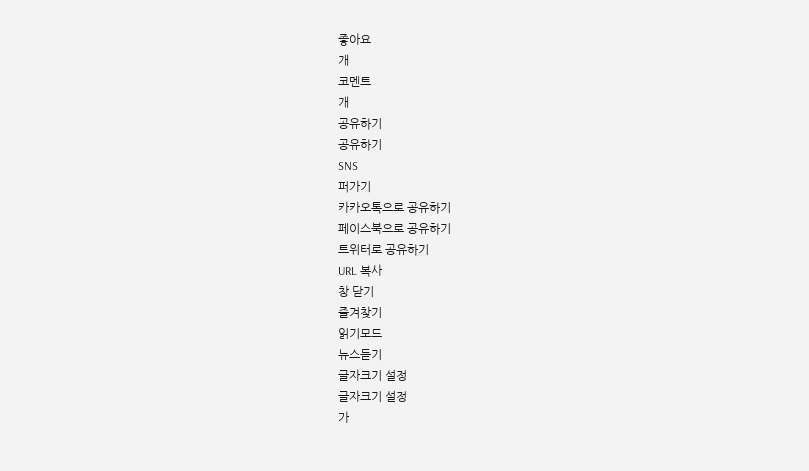좋아요
개
코멘트
개
공유하기
공유하기
SNS
퍼가기
카카오톡으로 공유하기
페이스북으로 공유하기
트위터로 공유하기
URL 복사
창 닫기
즐겨찾기
읽기모드
뉴스듣기
글자크기 설정
글자크기 설정
가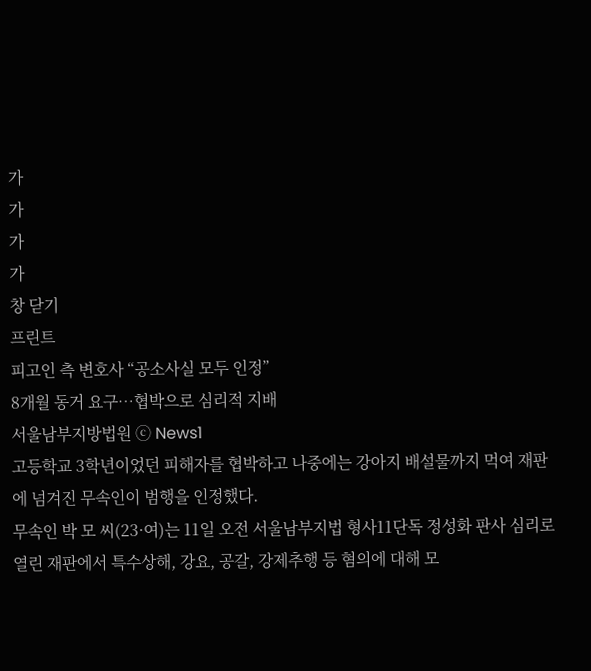가
가
가
가
창 닫기
프린트
피고인 측 변호사 “공소사실 모두 인정”
8개월 동거 요구…협박으로 심리적 지배
서울남부지방법원 ⓒ News1
고등학교 3학년이었던 피해자를 협박하고 나중에는 강아지 배설물까지 먹여 재판에 넘겨진 무속인이 범행을 인정했다.
무속인 박 모 씨(23·여)는 11일 오전 서울남부지법 형사11단독 정성화 판사 심리로 열린 재판에서 특수상해, 강요, 공갈, 강제추행 등 혐의에 대해 모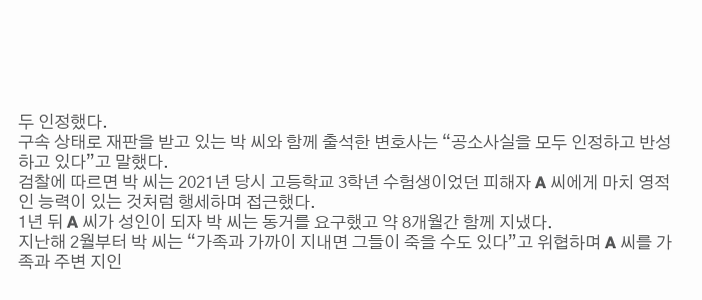두 인정했다.
구속 상태로 재판을 받고 있는 박 씨와 함께 출석한 변호사는 “공소사실을 모두 인정하고 반성하고 있다”고 말했다.
검찰에 따르면 박 씨는 2021년 당시 고등학교 3학년 수험생이었던 피해자 A 씨에게 마치 영적인 능력이 있는 것처럼 행세하며 접근했다.
1년 뒤 A 씨가 성인이 되자 박 씨는 동거를 요구했고 약 8개월간 함께 지냈다.
지난해 2월부터 박 씨는 “가족과 가까이 지내면 그들이 죽을 수도 있다”고 위협하며 A 씨를 가족과 주변 지인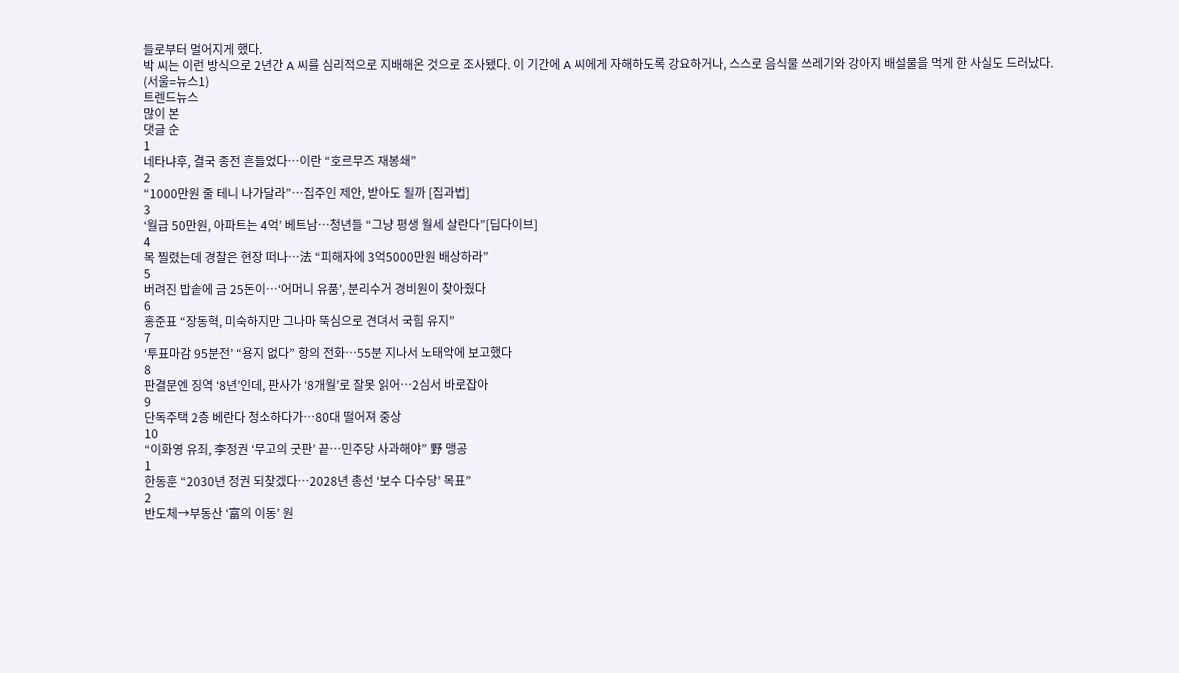들로부터 멀어지게 했다.
박 씨는 이런 방식으로 2년간 A 씨를 심리적으로 지배해온 것으로 조사됐다. 이 기간에 A 씨에게 자해하도록 강요하거나, 스스로 음식물 쓰레기와 강아지 배설물을 먹게 한 사실도 드러났다.
(서울=뉴스1)
트렌드뉴스
많이 본
댓글 순
1
네타냐후, 결국 종전 흔들었다…이란 “호르무즈 재봉쇄”
2
“1000만원 줄 테니 나가달라”…집주인 제안, 받아도 될까 [집과법]
3
‘월급 50만원, 아파트는 4억’ 베트남…청년들 “그냥 평생 월세 살란다”[딥다이브]
4
목 찔렸는데 경찰은 현장 떠나…法 “피해자에 3억5000만원 배상하라”
5
버려진 밥솥에 금 25돈이…‘어머니 유품’, 분리수거 경비원이 찾아줬다
6
홍준표 “장동혁, 미숙하지만 그나마 뚝심으로 견뎌서 국힘 유지”
7
‘투표마감 95분전’ “용지 없다” 항의 전화…55분 지나서 노태악에 보고했다
8
판결문엔 징역 ‘8년’인데, 판사가 ‘8개월’로 잘못 읽어…2심서 바로잡아
9
단독주택 2층 베란다 청소하다가…80대 떨어져 중상
10
“이화영 유죄, 李정권 ‘무고의 굿판’ 끝…민주당 사과해야” 野 맹공
1
한동훈 “2030년 정권 되찾겠다…2028년 총선 ‘보수 다수당’ 목표”
2
반도체→부동산 ‘富의 이동’ 원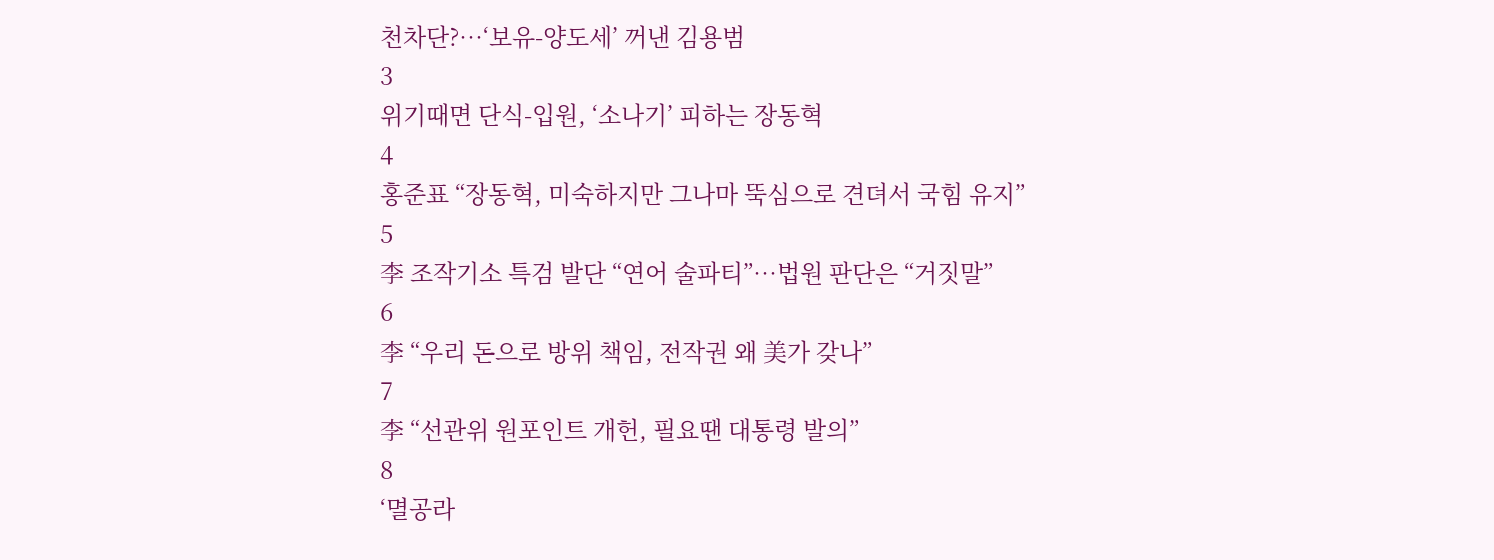천차단?…‘보유-양도세’ 꺼낸 김용범
3
위기때면 단식-입원, ‘소나기’ 피하는 장동혁
4
홍준표 “장동혁, 미숙하지만 그나마 뚝심으로 견뎌서 국힘 유지”
5
李 조작기소 특검 발단 “연어 술파티”…법원 판단은 “거짓말”
6
李 “우리 돈으로 방위 책임, 전작권 왜 美가 갖나”
7
李 “선관위 원포인트 개헌, 필요땐 대통령 발의”
8
‘멸공라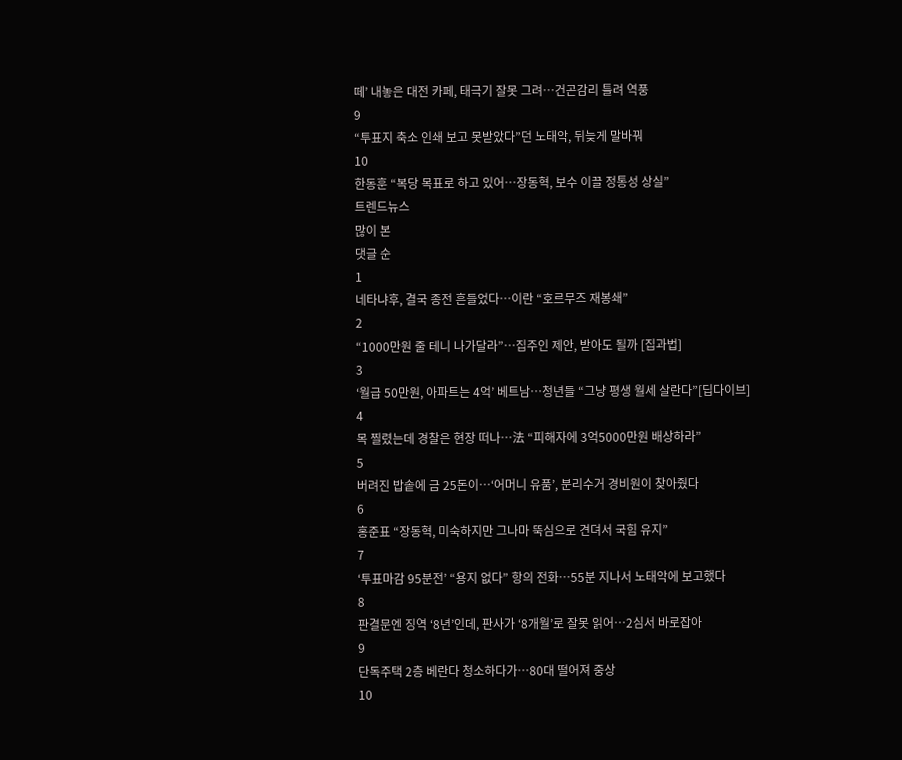떼’ 내놓은 대전 카페, 태극기 잘못 그려…건곤감리 틀려 역풍
9
“투표지 축소 인쇄 보고 못받았다”던 노태악, 뒤늦게 말바꿔
10
한동훈 “복당 목표로 하고 있어…장동혁, 보수 이끌 정통성 상실”
트렌드뉴스
많이 본
댓글 순
1
네타냐후, 결국 종전 흔들었다…이란 “호르무즈 재봉쇄”
2
“1000만원 줄 테니 나가달라”…집주인 제안, 받아도 될까 [집과법]
3
‘월급 50만원, 아파트는 4억’ 베트남…청년들 “그냥 평생 월세 살란다”[딥다이브]
4
목 찔렸는데 경찰은 현장 떠나…法 “피해자에 3억5000만원 배상하라”
5
버려진 밥솥에 금 25돈이…‘어머니 유품’, 분리수거 경비원이 찾아줬다
6
홍준표 “장동혁, 미숙하지만 그나마 뚝심으로 견뎌서 국힘 유지”
7
‘투표마감 95분전’ “용지 없다” 항의 전화…55분 지나서 노태악에 보고했다
8
판결문엔 징역 ‘8년’인데, 판사가 ‘8개월’로 잘못 읽어…2심서 바로잡아
9
단독주택 2층 베란다 청소하다가…80대 떨어져 중상
10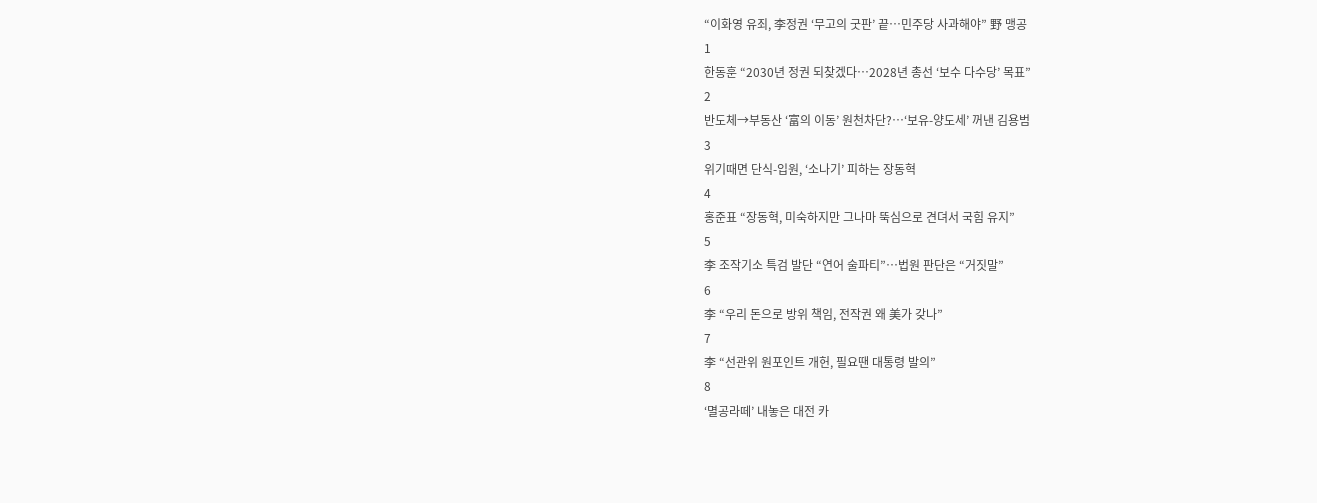“이화영 유죄, 李정권 ‘무고의 굿판’ 끝…민주당 사과해야” 野 맹공
1
한동훈 “2030년 정권 되찾겠다…2028년 총선 ‘보수 다수당’ 목표”
2
반도체→부동산 ‘富의 이동’ 원천차단?…‘보유-양도세’ 꺼낸 김용범
3
위기때면 단식-입원, ‘소나기’ 피하는 장동혁
4
홍준표 “장동혁, 미숙하지만 그나마 뚝심으로 견뎌서 국힘 유지”
5
李 조작기소 특검 발단 “연어 술파티”…법원 판단은 “거짓말”
6
李 “우리 돈으로 방위 책임, 전작권 왜 美가 갖나”
7
李 “선관위 원포인트 개헌, 필요땐 대통령 발의”
8
‘멸공라떼’ 내놓은 대전 카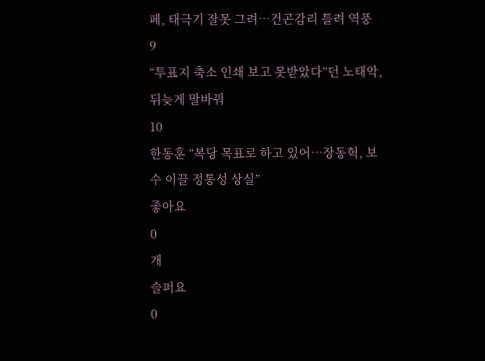페, 태극기 잘못 그려…건곤감리 틀려 역풍
9
“투표지 축소 인쇄 보고 못받았다”던 노태악, 뒤늦게 말바꿔
10
한동훈 “복당 목표로 하고 있어…장동혁, 보수 이끌 정통성 상실”
좋아요
0
개
슬퍼요
0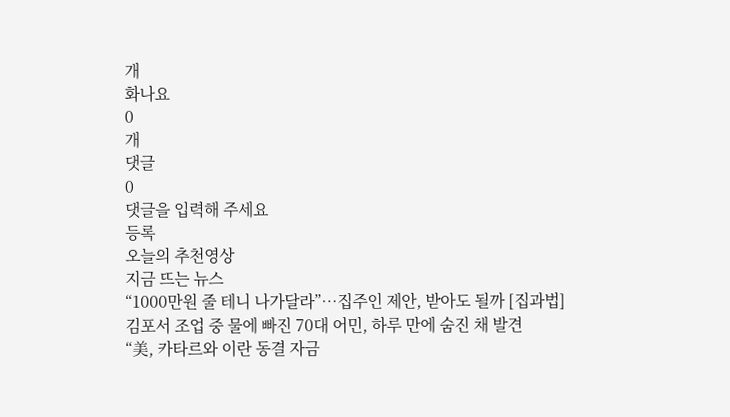개
화나요
0
개
댓글
0
댓글을 입력해 주세요
등록
오늘의 추천영상
지금 뜨는 뉴스
“1000만원 줄 테니 나가달라”…집주인 제안, 받아도 될까 [집과법]
김포서 조업 중 물에 빠진 70대 어민, 하루 만에 숨진 채 발견
“美, 카타르와 이란 동결 자금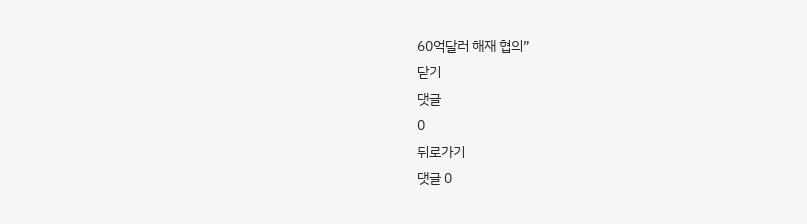60억달러 해재 협의”
닫기
댓글
0
뒤로가기
댓글 0